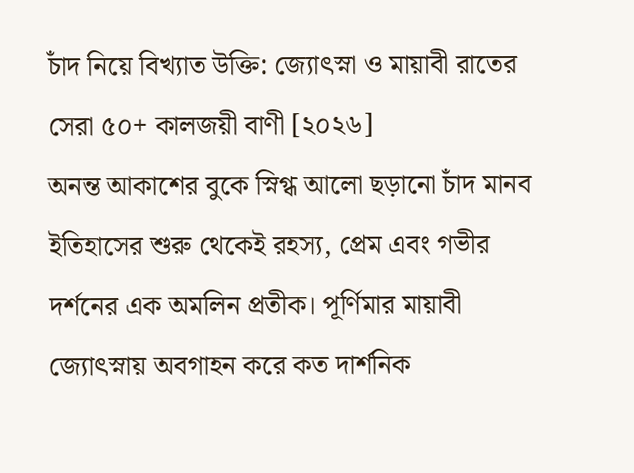চাঁদ নিয়ে বিখ্যাত উক্তি: জ্যোৎস্না ও মায়াবী রাতের সেরা ৫০+ কালজয়ী বাণী [২০২৬]
অনন্ত আকাশের বুকে স্নিগ্ধ আলো ছড়ানো চাঁদ মানব ইতিহাসের শুরু থেকেই রহস্য, প্রেম এবং গভীর দর্শনের এক অমলিন প্রতীক। পূর্ণিমার মায়াবী জ্যোৎস্নায় অবগাহন করে কত দার্শনিক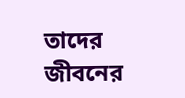তাদের জীবনের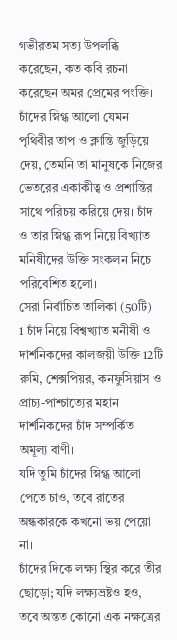গভীরতম সত্য উপলব্ধি করেছেন, কত কবি রচনা করেছেন অমর প্রেমের পংক্তি। চাঁদের স্নিগ্ধ আলো যেমন পৃথিবীর তাপ ও ক্লান্তি জুড়িয়ে দেয়, তেমনি তা মানুষকে নিজের ভেতরের একাকীত্ব ও প্রশান্তির সাথে পরিচয় করিয়ে দেয়। চাঁদ ও তার স্নিগ্ধ রূপ নিয়ে বিখ্যাত মনিষীদের উক্তি সংকলন নিচে পরিবেশিত হলো।
সেরা নির্বাচিত তালিকা (50টি)
1 চাঁদ নিয়ে বিশ্বখ্যাত মনীষী ও দার্শনিকদের কালজয়ী উক্তি 12টি
রুমি, শেক্সপিয়র, কনফুসিয়াস ও প্রাচ্য-পাশ্চাত্যের মহান দার্শনিকদের চাঁদ সম্পর্কিত অমূল্য বাণী।
যদি তুমি চাঁদের স্নিগ্ধ আলো পেতে চাও, তবে রাতের অন্ধকারকে কখনো ভয় পেয়ো না।
চাঁদের দিকে লক্ষ্য স্থির করে তীর ছোড়ো; যদি লক্ষ্যভ্রষ্টও হও, তবে অন্তত কোনো এক নক্ষত্রের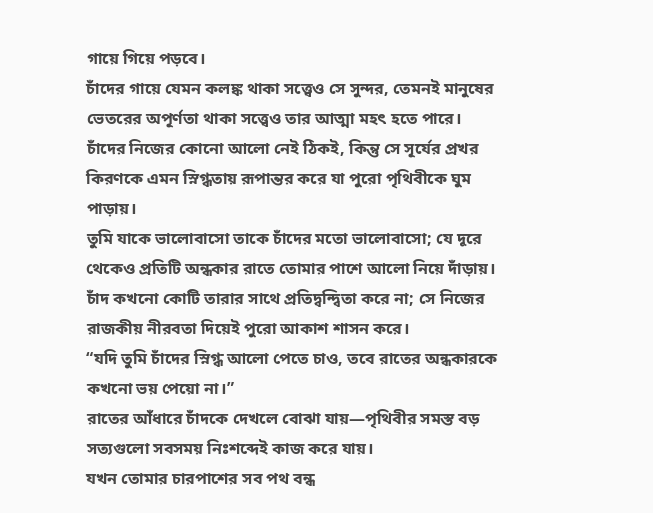গায়ে গিয়ে পড়বে।
চাঁদের গায়ে যেমন কলঙ্ক থাকা সত্ত্বেও সে সুন্দর, তেমনই মানুষের ভেতরের অপূর্ণতা থাকা সত্ত্বেও তার আত্মা মহৎ হতে পারে।
চাঁদের নিজের কোনো আলো নেই ঠিকই, কিন্তু সে সূর্যের প্রখর কিরণকে এমন স্নিগ্ধতায় রূপান্তর করে যা পুরো পৃথিবীকে ঘুম পাড়ায়।
তুমি যাকে ভালোবাসো তাকে চাঁদের মতো ভালোবাসো; যে দূরে থেকেও প্রতিটি অন্ধকার রাতে তোমার পাশে আলো নিয়ে দাঁড়ায়।
চাঁদ কখনো কোটি তারার সাথে প্রতিদ্বন্দ্বিতা করে না; সে নিজের রাজকীয় নীরবতা দিয়েই পুরো আকাশ শাসন করে।
“যদি তুমি চাঁদের স্নিগ্ধ আলো পেতে চাও, তবে রাতের অন্ধকারকে কখনো ভয় পেয়ো না।”
রাতের আঁধারে চাঁদকে দেখলে বোঝা যায়—পৃথিবীর সমস্ত বড় সত্যগুলো সবসময় নিঃশব্দেই কাজ করে যায়।
যখন তোমার চারপাশের সব পথ বন্ধ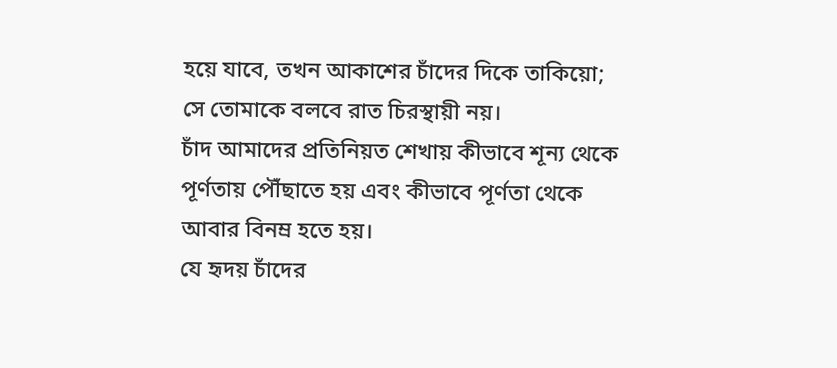হয়ে যাবে, তখন আকাশের চাঁদের দিকে তাকিয়ো; সে তোমাকে বলবে রাত চিরস্থায়ী নয়।
চাঁদ আমাদের প্রতিনিয়ত শেখায় কীভাবে শূন্য থেকে পূর্ণতায় পৌঁছাতে হয় এবং কীভাবে পূর্ণতা থেকে আবার বিনম্র হতে হয়।
যে হৃদয় চাঁদের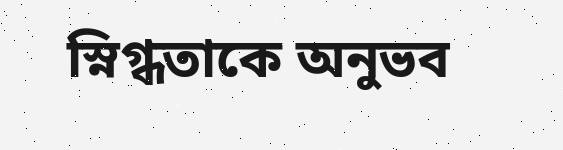স্নিগ্ধতাকে অনুভব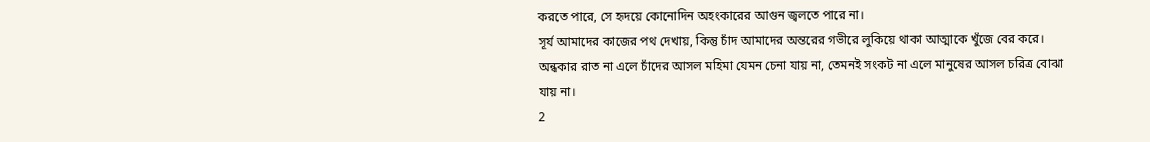করতে পারে, সে হৃদয়ে কোনোদিন অহংকারের আগুন জ্বলতে পারে না।
সূর্য আমাদের কাজের পথ দেখায়, কিন্তু চাঁদ আমাদের অন্তরের গভীরে লুকিয়ে থাকা আত্মাকে খুঁজে বের করে।
অন্ধকার রাত না এলে চাঁদের আসল মহিমা যেমন চেনা যায় না, তেমনই সংকট না এলে মানুষের আসল চরিত্র বোঝা যায় না।
2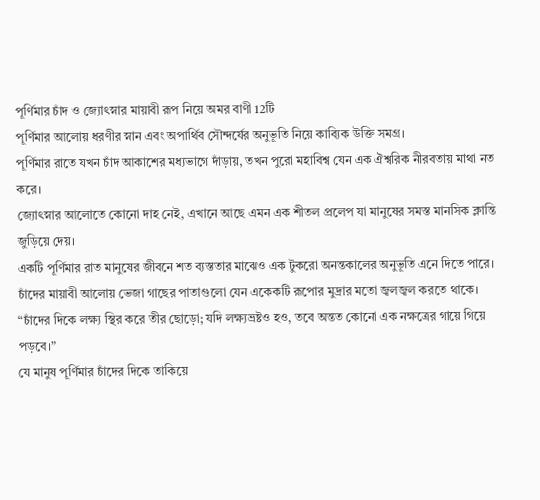পূর্ণিমার চাঁদ ও জ্যোৎস্নার মায়াবী রূপ নিয়ে অমর বাণী 12টি
পূর্ণিমার আলোয় ধরণীর স্নান এবং অপার্থিব সৌন্দর্যের অনুভূতি নিয়ে কাব্যিক উক্তি সমগ্র।
পূর্ণিমার রাতে যখন চাঁদ আকাশের মধ্যভাগে দাঁড়ায়, তখন পুরো মহাবিশ্ব যেন এক ঐশ্বরিক নীরবতায় মাথা নত করে।
জ্যোৎস্নার আলোতে কোনো দাহ নেই, এখানে আছে এমন এক শীতল প্রলেপ যা মানুষের সমস্ত মানসিক ক্লান্তি জুড়িয়ে দেয়।
একটি পূর্ণিমার রাত মানুষের জীবনে শত ব্যস্ততার মাঝেও এক টুকরো অনন্তকালের অনুভূতি এনে দিতে পারে।
চাঁদের মায়াবী আলোয় ভেজা গাছের পাতাগুলো যেন একেকটি রূপোর মুদ্রার মতো জ্বলজ্বল করতে থাকে।
“চাঁদের দিকে লক্ষ্য স্থির করে তীর ছোড়ো; যদি লক্ষ্যভ্রষ্টও হও, তবে অন্তত কোনো এক নক্ষত্রের গায়ে গিয়ে পড়বে।”
যে মানুষ পূর্ণিমার চাঁদের দিকে তাকিয়ে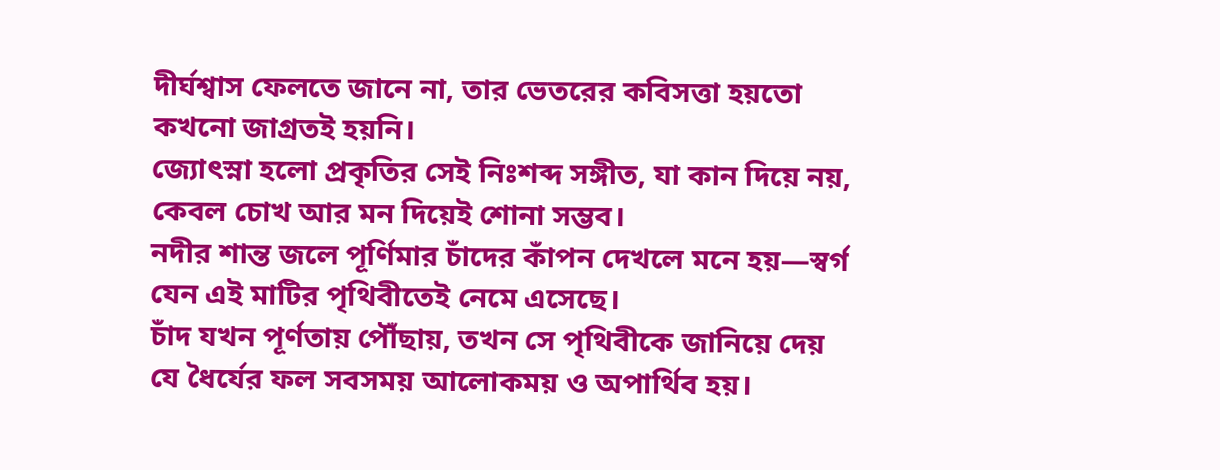দীর্ঘশ্বাস ফেলতে জানে না, তার ভেতরের কবিসত্তা হয়তো কখনো জাগ্রতই হয়নি।
জ্যোৎস্না হলো প্রকৃতির সেই নিঃশব্দ সঙ্গীত, যা কান দিয়ে নয়, কেবল চোখ আর মন দিয়েই শোনা সম্ভব।
নদীর শান্ত জলে পূর্ণিমার চাঁদের কাঁপন দেখলে মনে হয়—স্বর্গ যেন এই মাটির পৃথিবীতেই নেমে এসেছে।
চাঁদ যখন পূর্ণতায় পৌঁছায়, তখন সে পৃথিবীকে জানিয়ে দেয় যে ধৈর্যের ফল সবসময় আলোকময় ও অপার্থিব হয়।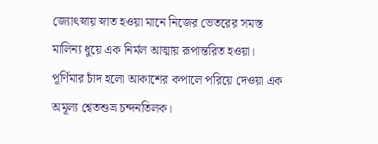জ্যোৎস্নায় স্নাত হওয়া মানে নিজের ভেতরের সমস্ত মালিন্য ধুয়ে এক নির্মল আত্মায় রূপান্তরিত হওয়া।
পূর্ণিমার চাঁদ হলো আকাশের কপালে পরিয়ে দেওয়া এক অমূল্য শ্বেতশুভ্র চন্দনতিলক।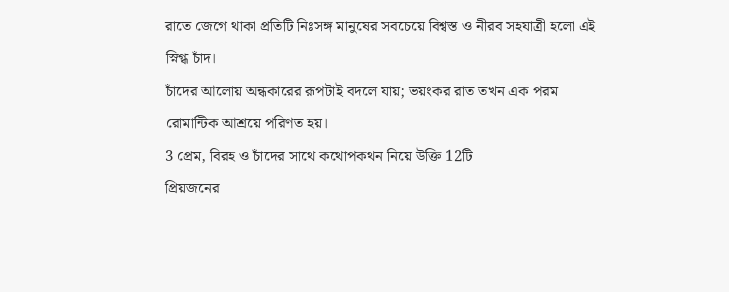রাতে জেগে থাকা প্রতিটি নিঃসঙ্গ মানুষের সবচেয়ে বিশ্বস্ত ও নীরব সহযাত্রী হলো এই স্নিগ্ধ চাঁদ।
চাঁদের আলোয় অন্ধকারের রূপটাই বদলে যায়; ভয়ংকর রাত তখন এক পরম রোমান্টিক আশ্রয়ে পরিণত হয়।
3 প্রেম, বিরহ ও চাঁদের সাথে কথোপকথন নিয়ে উক্তি 12টি
প্রিয়জনের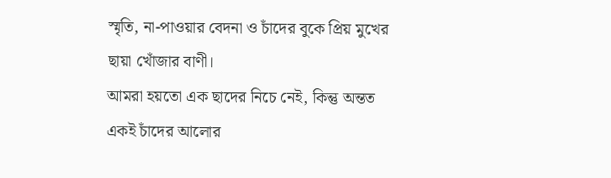স্মৃতি, না-পাওয়ার বেদনা ও চাঁদের বুকে প্রিয় মুখের ছায়া খোঁজার বাণী।
আমরা হয়তো এক ছাদের নিচে নেই, কিন্তু অন্তত একই চাঁদের আলোর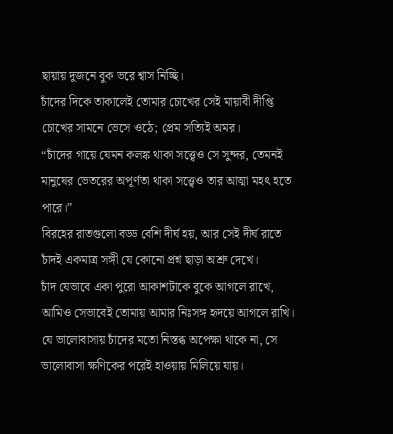ছায়ায় দুজনে বুক ভরে শ্বাস নিচ্ছি।
চাঁদের দিকে তাকালেই তোমার চোখের সেই মায়াবী দীপ্তি চোখের সামনে ভেসে ওঠে; প্রেম সত্যিই অমর।
“চাঁদের গায়ে যেমন কলঙ্ক থাকা সত্ত্বেও সে সুন্দর, তেমনই মানুষের ভেতরের অপূর্ণতা থাকা সত্ত্বেও তার আত্মা মহৎ হতে পারে।”
বিরহের রাতগুলো বড্ড বেশি দীর্ঘ হয়, আর সেই দীর্ঘ রাতে চাঁদই একমাত্র সঙ্গী যে কোনো প্রশ্ন ছাড়া অশ্রু দেখে।
চাঁদ যেভাবে একা পুরো আকাশটাকে বুকে আগলে রাখে, আমিও সেভাবেই তোমায় আমার নিঃসঙ্গ হৃদয়ে আগলে রাখি।
যে ভালোবাসায় চাঁদের মতো নিস্তব্ধ অপেক্ষা থাকে না, সে ভালোবাসা ক্ষণিকের পরেই হাওয়ায় মিলিয়ে যায়।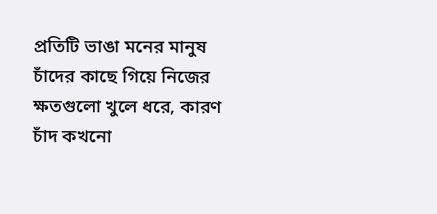প্রতিটি ভাঙা মনের মানুষ চাঁদের কাছে গিয়ে নিজের ক্ষতগুলো খুলে ধরে, কারণ চাঁদ কখনো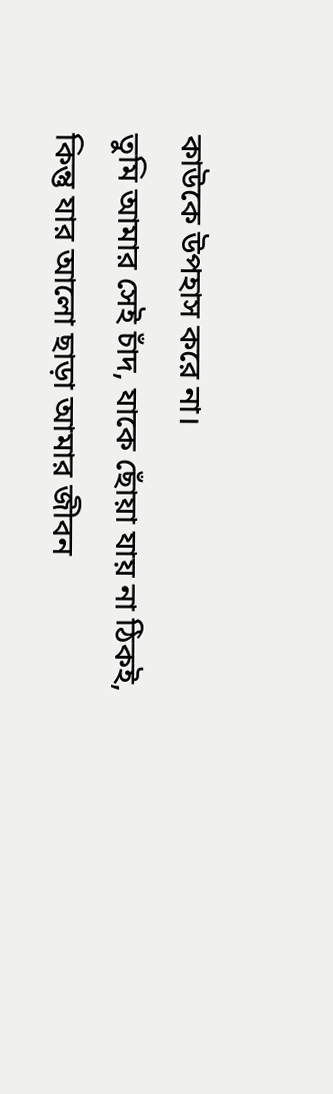কাউকে উপহাস করে না।
তুমি আমার সেই চাঁদ, যাকে ছোঁয়া যায় না ঠিকই, কিন্তু যার আলো ছাড়া আমার জীবন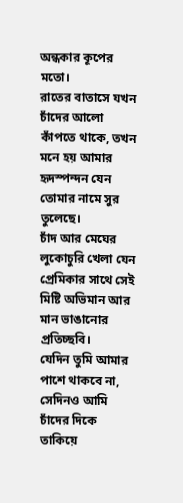অন্ধকার কূপের মতো।
রাতের বাতাসে যখন চাঁদের আলো কাঁপতে থাকে, তখন মনে হয় আমার হৃদস্পন্দন যেন তোমার নামে সুর তুলেছে।
চাঁদ আর মেঘের লুকোচুরি খেলা যেন প্রেমিকার সাথে সেই মিষ্টি অভিমান আর মান ভাঙানোর প্রতিচ্ছবি।
যেদিন তুমি আমার পাশে থাকবে না, সেদিনও আমি চাঁদের দিকে তাকিয়ে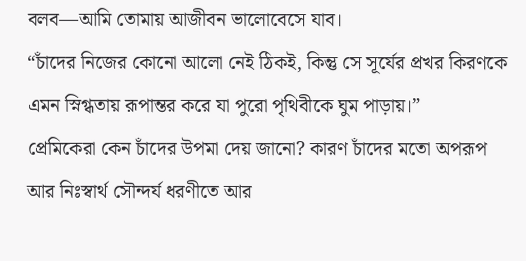বলব—আমি তোমায় আজীবন ভালোবেসে যাব।
“চাঁদের নিজের কোনো আলো নেই ঠিকই, কিন্তু সে সূর্যের প্রখর কিরণকে এমন স্নিগ্ধতায় রূপান্তর করে যা পুরো পৃথিবীকে ঘুম পাড়ায়।”
প্রেমিকেরা কেন চাঁদের উপমা দেয় জানো? কারণ চাঁদের মতো অপরূপ আর নিঃস্বার্থ সৌন্দর্য ধরণীতে আর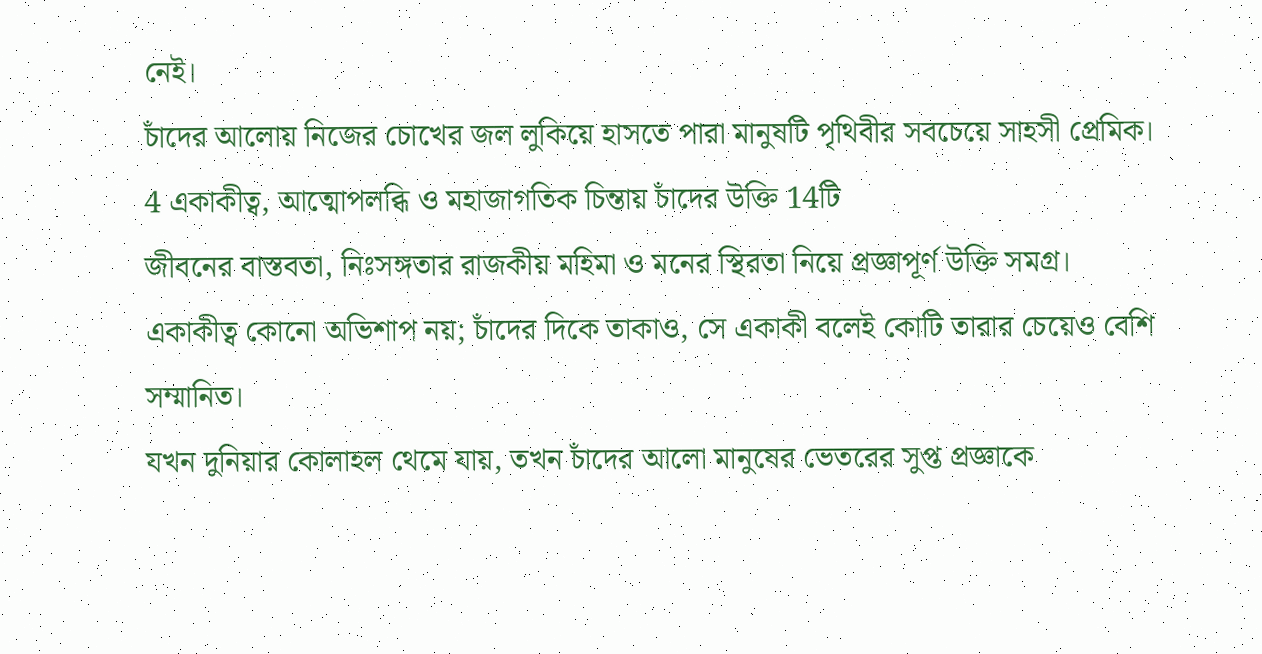নেই।
চাঁদের আলোয় নিজের চোখের জল লুকিয়ে হাসতে পারা মানুষটি পৃথিবীর সবচেয়ে সাহসী প্রেমিক।
4 একাকীত্ব, আত্মোপলব্ধি ও মহাজাগতিক চিন্তায় চাঁদের উক্তি 14টি
জীবনের বাস্তবতা, নিঃসঙ্গতার রাজকীয় মহিমা ও মনের স্থিরতা নিয়ে প্রজ্ঞাপূর্ণ উক্তি সমগ্র।
একাকীত্ব কোনো অভিশাপ নয়; চাঁদের দিকে তাকাও, সে একাকী বলেই কোটি তারার চেয়েও বেশি সম্মানিত।
যখন দুনিয়ার কোলাহল থেমে যায়, তখন চাঁদের আলো মানুষের ভেতরের সুপ্ত প্রজ্ঞাকে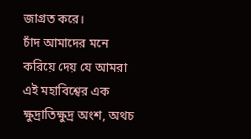জাগ্রত করে।
চাঁদ আমাদের মনে করিয়ে দেয় যে আমরা এই মহাবিশ্বের এক ক্ষুদ্রাতিক্ষুদ্র অংশ, অথচ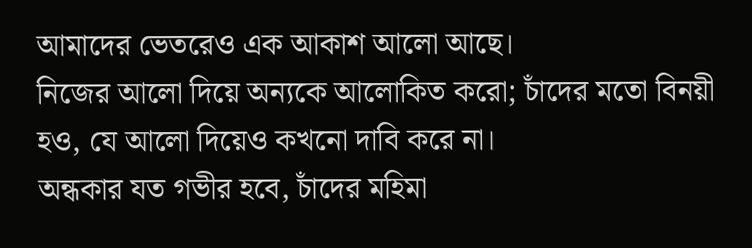আমাদের ভেতরেও এক আকাশ আলো আছে।
নিজের আলো দিয়ে অন্যকে আলোকিত করো; চাঁদের মতো বিনয়ী হও, যে আলো দিয়েও কখনো দাবি করে না।
অন্ধকার যত গভীর হবে, চাঁদের মহিমা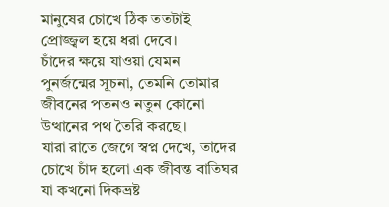মানুষের চোখে ঠিক ততটাই প্রোজ্জ্বল হয়ে ধরা দেবে।
চাঁদের ক্ষয়ে যাওয়া যেমন পুনর্জন্মের সূচনা, তেমনি তোমার জীবনের পতনও নতুন কোনো উত্থানের পথ তৈরি করছে।
যারা রাতে জেগে স্বপ্ন দেখে, তাদের চোখে চাঁদ হলো এক জীবন্ত বাতিঘর যা কখনো দিকভ্রষ্ট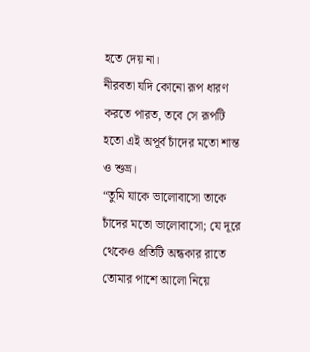হতে দেয় না।
নীরবতা যদি কোনো রূপ ধারণ করতে পারত, তবে সে রূপটি হতো এই অপূর্ব চাঁদের মতো শান্ত ও শুভ্র।
“তুমি যাকে ভালোবাসো তাকে চাঁদের মতো ভালোবাসো; যে দূরে থেকেও প্রতিটি অন্ধকার রাতে তোমার পাশে আলো নিয়ে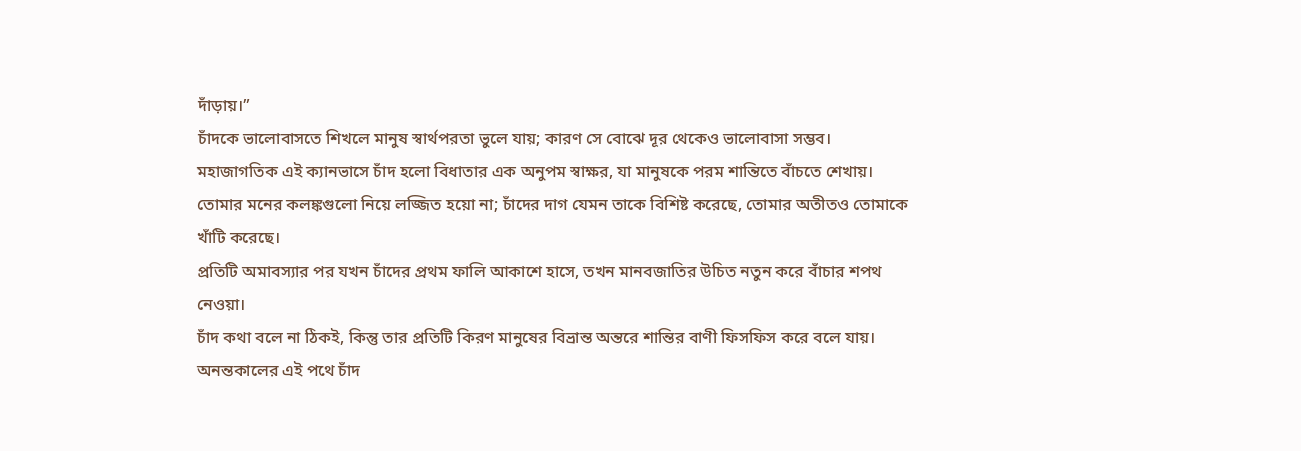দাঁড়ায়।”
চাঁদকে ভালোবাসতে শিখলে মানুষ স্বার্থপরতা ভুলে যায়; কারণ সে বোঝে দূর থেকেও ভালোবাসা সম্ভব।
মহাজাগতিক এই ক্যানভাসে চাঁদ হলো বিধাতার এক অনুপম স্বাক্ষর, যা মানুষকে পরম শান্তিতে বাঁচতে শেখায়।
তোমার মনের কলঙ্কগুলো নিয়ে লজ্জিত হয়ো না; চাঁদের দাগ যেমন তাকে বিশিষ্ট করেছে, তোমার অতীতও তোমাকে খাঁটি করেছে।
প্রতিটি অমাবস্যার পর যখন চাঁদের প্রথম ফালি আকাশে হাসে, তখন মানবজাতির উচিত নতুন করে বাঁচার শপথ নেওয়া।
চাঁদ কথা বলে না ঠিকই, কিন্তু তার প্রতিটি কিরণ মানুষের বিভ্রান্ত অন্তরে শান্তির বাণী ফিসফিস করে বলে যায়।
অনন্তকালের এই পথে চাঁদ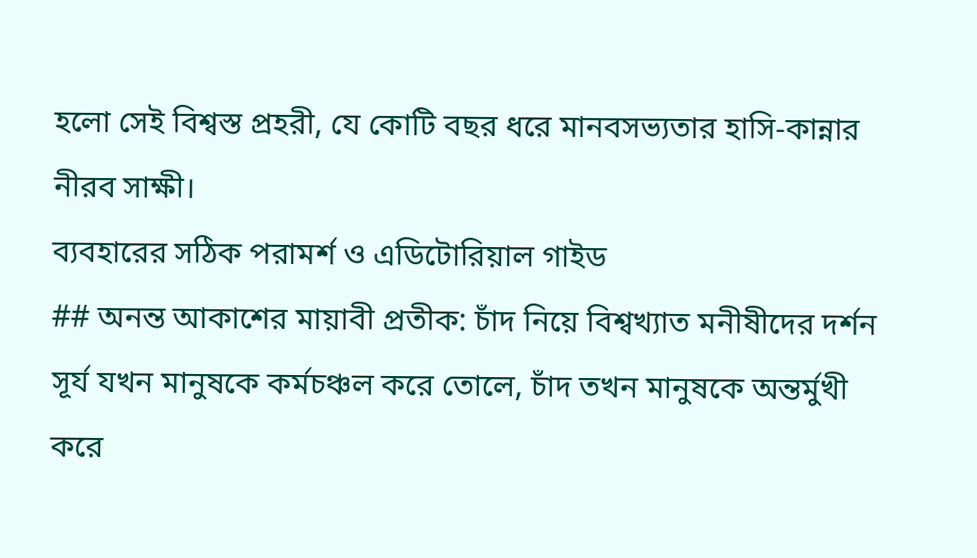হলো সেই বিশ্বস্ত প্রহরী, যে কোটি বছর ধরে মানবসভ্যতার হাসি-কান্নার নীরব সাক্ষী।
ব্যবহারের সঠিক পরামর্শ ও এডিটোরিয়াল গাইড
## অনন্ত আকাশের মায়াবী প্রতীক: চাঁদ নিয়ে বিশ্বখ্যাত মনীষীদের দর্শন
সূর্য যখন মানুষকে কর্মচঞ্চল করে তোলে, চাঁদ তখন মানুষকে অন্তর্মুখী করে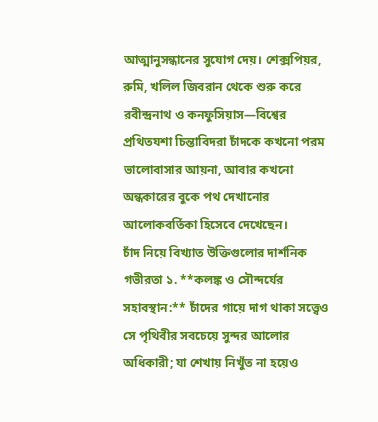আত্মানুসন্ধানের সুযোগ দেয়। শেক্সপিয়র, রুমি, খলিল জিবরান থেকে শুরু করে রবীন্দ্রনাথ ও কনফুসিয়াস—বিশ্বের প্রথিতযশা চিন্তাবিদরা চাঁদকে কখনো পরম ভালোবাসার আয়না, আবার কখনো অন্ধকারের বুকে পথ দেখানোর আলোকবর্তিকা হিসেবে দেখেছেন।
চাঁদ নিয়ে বিখ্যাত উক্তিগুলোর দার্শনিক গভীরতা ১. **কলঙ্ক ও সৌন্দর্যের সহাবস্থান:** চাঁদের গায়ে দাগ থাকা সত্ত্বেও সে পৃথিবীর সবচেয়ে সুন্দর আলোর অধিকারী; যা শেখায় নিখুঁত না হয়েও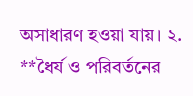অসাধারণ হওয়া যায়। ২. **ধৈর্য ও পরিবর্তনের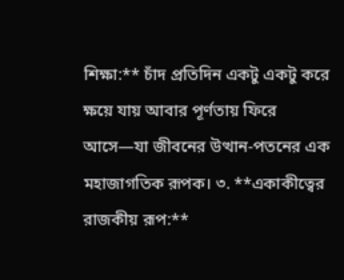শিক্ষা:** চাঁদ প্রতিদিন একটু একটু করে ক্ষয়ে যায় আবার পূর্ণতায় ফিরে আসে—যা জীবনের উত্থান-পতনের এক মহাজাগতিক রূপক। ৩. **একাকীত্বের রাজকীয় রূপ:**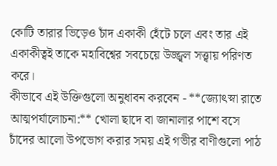কোটি তারার ভিড়েও চাঁদ একাকী হেঁটে চলে এবং তার এই একাকীত্বই তাকে মহাবিশ্বের সবচেয়ে উজ্জ্বল সত্ত্বায় পরিণত করে।
কীভাবে এই উক্তিগুলো অনুধাবন করবেন - **জ্যোৎস্না রাতে আত্মপর্যালোচনা:** খোলা ছাদে বা জানালার পাশে বসে চাঁদের আলো উপভোগ করার সময় এই গভীর বাণীগুলো পাঠ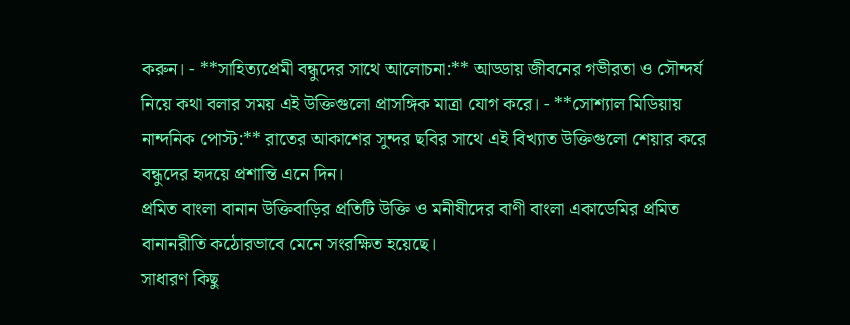করুন। - **সাহিত্যপ্রেমী বন্ধুদের সাথে আলোচনা:** আড্ডায় জীবনের গভীরতা ও সৌন্দর্য নিয়ে কথা বলার সময় এই উক্তিগুলো প্রাসঙ্গিক মাত্রা যোগ করে। - **সোশ্যাল মিডিয়ায় নান্দনিক পোস্ট:** রাতের আকাশের সুন্দর ছবির সাথে এই বিখ্যাত উক্তিগুলো শেয়ার করে বন্ধুদের হৃদয়ে প্রশান্তি এনে দিন।
প্রমিত বাংলা বানান উক্তিবাড়ির প্রতিটি উক্তি ও মনীষীদের বাণী বাংলা একাডেমির প্রমিত বানানরীতি কঠোরভাবে মেনে সংরক্ষিত হয়েছে।
সাধারণ কিছু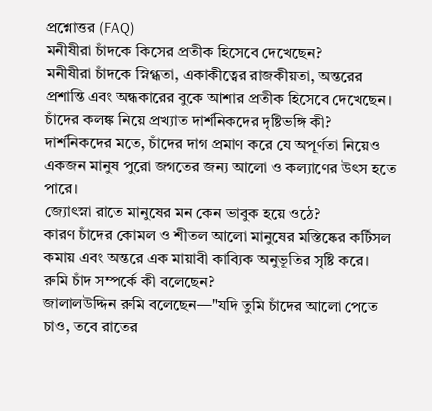প্রশ্নোত্তর (FAQ)
মনীষীরা চাঁদকে কিসের প্রতীক হিসেবে দেখেছেন?
মনীষীরা চাঁদকে স্নিগ্ধতা, একাকীত্বের রাজকীয়তা, অন্তরের প্রশান্তি এবং অন্ধকারের বুকে আশার প্রতীক হিসেবে দেখেছেন।
চাঁদের কলঙ্ক নিয়ে প্রখ্যাত দার্শনিকদের দৃষ্টিভঙ্গি কী?
দার্শনিকদের মতে, চাঁদের দাগ প্রমাণ করে যে অপূর্ণতা নিয়েও একজন মানুষ পুরো জগতের জন্য আলো ও কল্যাণের উৎস হতে পারে।
জ্যোৎস্না রাতে মানুষের মন কেন ভাবুক হয়ে ওঠে?
কারণ চাঁদের কোমল ও শীতল আলো মানুষের মস্তিষ্কের কর্টিসল কমায় এবং অন্তরে এক মায়াবী কাব্যিক অনুভূতির সৃষ্টি করে।
রুমি চাঁদ সম্পর্কে কী বলেছেন?
জালালউদ্দিন রুমি বলেছেন—"যদি তুমি চাঁদের আলো পেতে চাও, তবে রাতের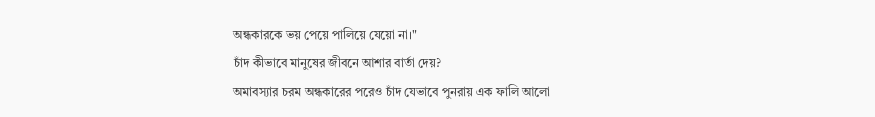অন্ধকারকে ভয় পেয়ে পালিয়ে যেয়ো না।"
চাঁদ কীভাবে মানুষের জীবনে আশার বার্তা দেয়?
অমাবস্যার চরম অন্ধকারের পরেও চাঁদ যেভাবে পুনরায় এক ফালি আলো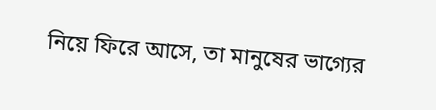নিয়ে ফিরে আসে, তা মানুষের ভাগ্যের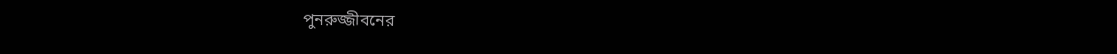পুনরুজ্জীবনের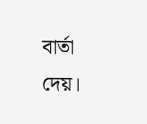বার্তা দেয়।